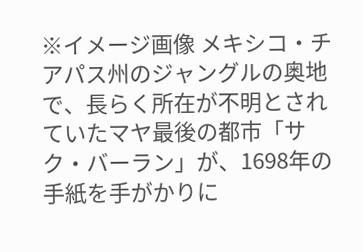※イメージ画像 メキシコ・チアパス州のジャングルの奥地で、長らく所在が不明とされていたマヤ最後の都市「サク・バーラン」が、1698年の手紙を手がかりに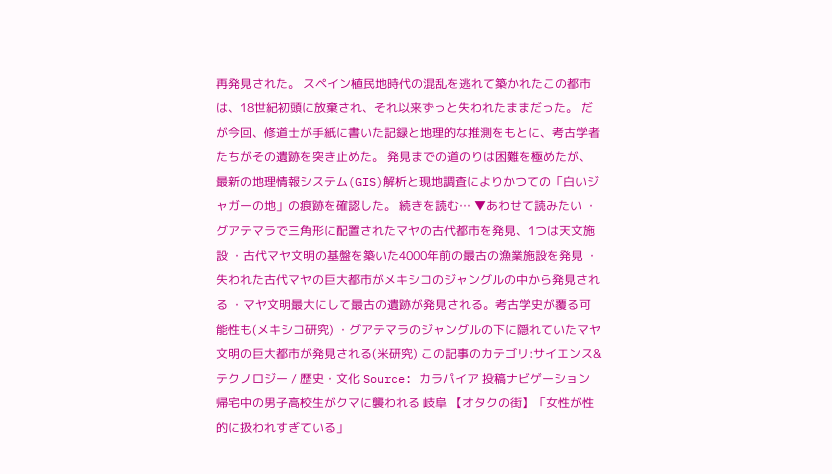再発見された。 スペイン植民地時代の混乱を逃れて築かれたこの都市は、18世紀初頭に放棄され、それ以来ずっと失われたままだった。 だが今回、修道士が手紙に書いた記録と地理的な推測をもとに、考古学者たちがその遺跡を突き止めた。 発見までの道のりは困難を極めたが、最新の地理情報システム(GIS)解析と現地調査によりかつての「白いジャガーの地」の痕跡を確認した。 続きを読む… ▼あわせて読みたい ・グアテマラで三角形に配置されたマヤの古代都市を発見、1つは天文施設 ・古代マヤ文明の基盤を築いた4000年前の最古の漁業施設を発見 ・失われた古代マヤの巨大都市がメキシコのジャングルの中から発見される ・マヤ文明最大にして最古の遺跡が発見される。考古学史が覆る可能性も(メキシコ研究) ・グアテマラのジャングルの下に隠れていたマヤ文明の巨大都市が発見される(米研究) この記事のカテゴリ:サイエンス&テクノロジー / 歴史・文化 Source: カラパイア 投稿ナビゲーション 帰宅中の男子高校生がクマに襲われる 岐阜 【オタクの街】「女性が性的に扱われすぎている」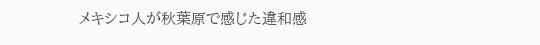メキシコ人が秋葉原で感じた違和感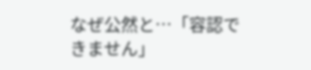なぜ公然と…「容認できません」